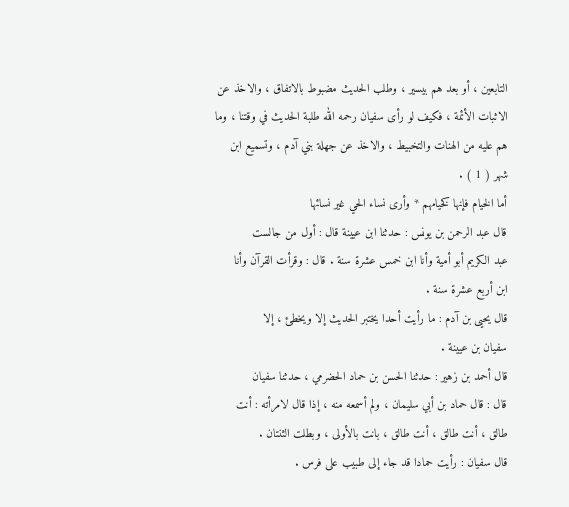التابعين ، أو بعد هم بيسير ، وطلب الحديث مضبوط بالاتفاق ، والاخذ عن
الاثبات الأئمة ، فكيف لو رأى سفيان رحمه الله طلبة الحديث في وقتنا ، وما
هم عليه من الهنات والتخبيط ، والاخذ عن جهلة بني آدم ، وتسميع ابن
شهر ( 1 ) .
أما الخيام فإنها كخيامهم * وأرى نساء الحي غير نسائها
قال عبد الرحمن بن يونس : حدثنا ابن عيينة قال : أول من جالست
عبد الكريم أبو أمية وأنا ابن خمس عشرة سنة . قال : وقرأت القرآن وأنا
ابن أربع عشرة سنة .
قال يحيى بن آدم : ما رأيت أحدا يختبر الحديث إلا ويخطئ ، إلا
سفيان بن عيينة .
قال أحمد بن زهير : حدثنا الحسن بن حماد الحضرمي ، حدثنا سفيان
قال : قال حماد بن أبي سليمان ، ولم أسمعه منه ، إذا قال لامرأته : أنت
طالق ، أنت طالق ، أنت طالق ، بانت بالأولى ، وبطلت الثنتان .
قال سفيان : رأيت حمادا قد جاء إلى طبيب على فرس .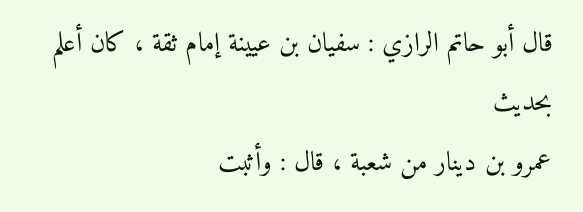قال أبو حاتم الرازي : سفيان بن عيينة إمام ثقة ، كان أعلم بحديث
عمرو بن دينار من شعبة ، قال : وأثبت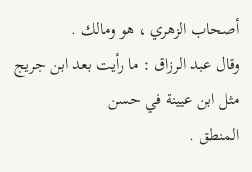أصحاب الزهري ، هو ومالك .
وقال عبد الرزاق : ما رأيت بعد ابن جريج مثل ابن عيينة في حسن
المنطق .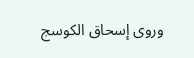وروى إسحاق الكوسج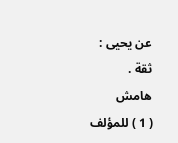عن يحيى : ثقة .
هامش
( 1 ) للمؤلف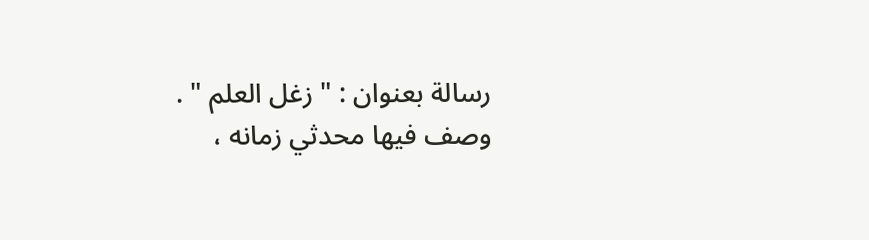رسالة بعنوان : " زغل العلم " . وصف فيها محدثي زمانه ،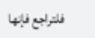فلتراجع فإنها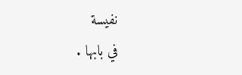نفيسة
في بابها .